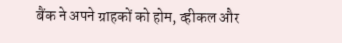बैंक ने अपने ग्राहकों को होम, व्हीकल और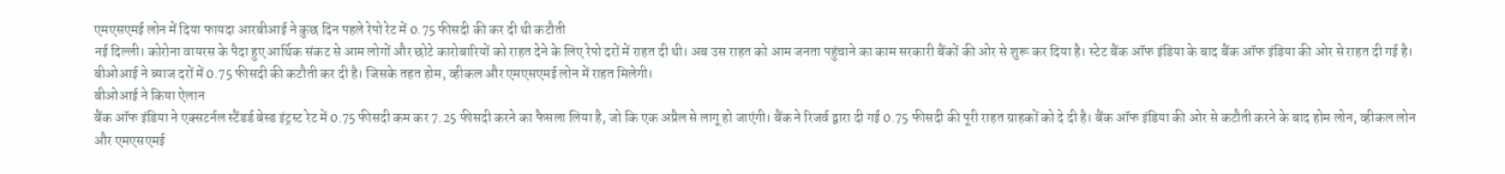एमएसएमई लोन में दिया फायदा आरबीआई ने कुछ दिन पहले रेपो रेट में 0.75 फीसदी की कर दी थी कटौती
नई दिल्ली। कोरोना वायरस के पैदा हुए आर्थिक संकट से आम लोगों और छोटे कारोबारियों को राहत देने के लिए रेपो दरों में राहत दी थी। अब उस राहत को आम जनता पहुंचाने का काम सरकारी बैंकों की ओर से शुरू कर दिया है। स्टेट बैंक ऑफ इंडिया के बाद बैंक ऑफ इंडिया की ओर से राहत दी गई है। बीओआई ने ब्याज दरों में 0.75 फीसदी की कटौती कर दी है। जिसके तहत होम, व्हीकल और एमएसएमई लोन में राहत मिलेगी।
बीओआई ने किया ऐलान
बैंक ऑफ इंडिया ने एक्सटर्नल स्टैंडर्ड बेस्ड इंट्रस्ट रेट में 0.75 फीसदी कम कर 7.25 फीसदी करने का फैसला लिया है, जो कि एक अप्रैल से लागू हो जाएंगी। बैंक ने रिजर्व द्वारा दी गई 0.75 फीसदी की पूरी राहत ग्राहकों को दे दी है। बैंक ऑफ इंडिया की ओर से कटौती करने के बाद होम लोन, व्हीकल लोन और एमएसएमई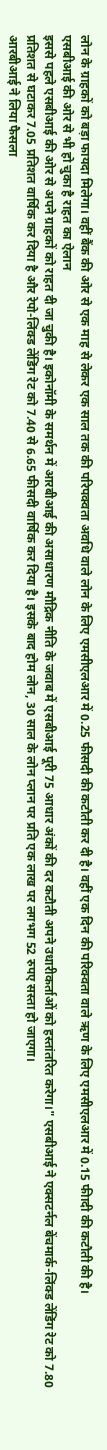लोन के ग्राहकों को बड़ा फायदा मिलेगा। वहीं बैंक की ओर से एक माह से लेकर एक साल तक की परिपक्वता अवधि वाले लोन के लिए एमसीएलआर में 0.25 फीसदी की कटौती कर दी है। वहीं एक दिन की परिक्वता वाले ऋण के लिए एमसीएलआर में 0.15 फीादी की कटौती की है।
एसबीआई की ओर से भी हो चुका है राहत का ऐलान
इससे पहले एसबीआई की ओर से अपने ग्राहकों को राहत दी जा चुकी है। इकोनॉमी के समर्थन में आरबीआई की असाधारण मौद्रिक नीति के जवाब में एसबीआई पूरी 75 आधार अंकों की दर कटौती अपने उधारीकर्ताओं को हस्तांतरित करेगा।" एसबीआई ने एक्सटर्नल बेंचमार्क-लिंक्ड लेंडिंग रेट को 7.80 प्रतिशत से घटाकर 7.05 प्रतिशत वार्षिक कर दिया है और रेपो-लिंक्ड लेंडिंग रेट को 7.40 से 6.65 फीसदी वार्षिक कर दिया है। इसके बाद होम लोन, 30 साल के लोन प्लान पर प्रति एक लाख पर लगभग 52 रुपए सस्ता हो जाएगा।
आरबीआई ने लिया फैसला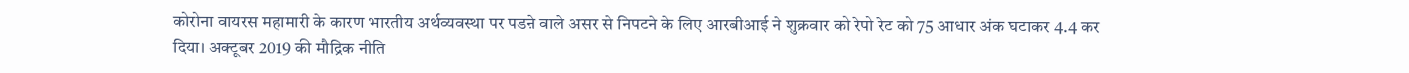कोरोना वायरस महामारी के कारण भारतीय अर्थव्यवस्था पर पडऩे वाले असर से निपटने के लिए आरबीआई ने शुक्रवार को रेपो रेट को 75 आधार अंक घटाकर 4.4 कर दिया। अक्टूबर 2019 की मौद्रिक नीति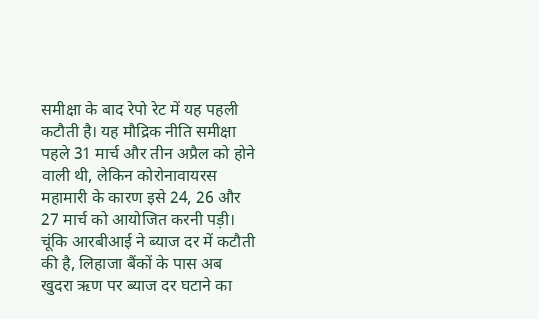समीक्षा के बाद रेपो रेट में यह पहली कटौती है। यह मौद्रिक नीति समीक्षा पहले 31 मार्च और तीन अप्रैल को होने वाली थी, लेकिन कोरोनावायरस महामारी के कारण इसे 24, 26 और 27 मार्च को आयोजित करनी पड़ी। चूंकि आरबीआई ने ब्याज दर में कटौती की है, लिहाजा बैंकों के पास अब खुदरा ऋण पर ब्याज दर घटाने का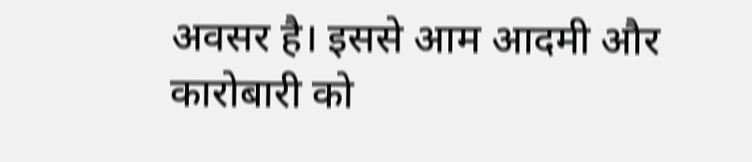अवसर है। इससे आम आदमी और कारोबारी को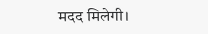मदद मिलेगी।